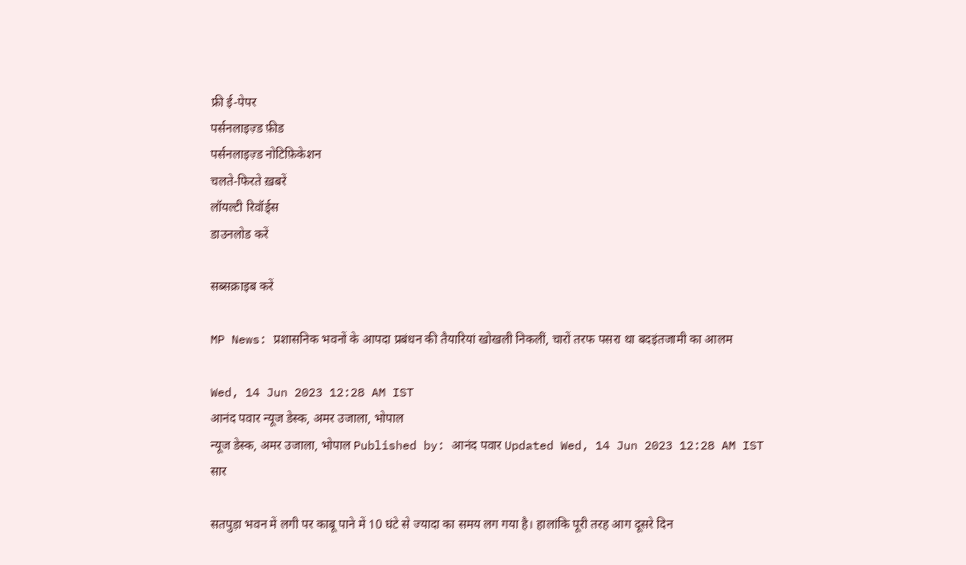फ्री ई-पेपर
पर्सनलाइज़्ड फ़ीड
पर्सनलाइज़्ड नोटिफ़िकेशन
चलते-फिरते ख़बरें
लॉयल्टी रिवॉर्ड्स
डाउनलोड करें

सब्सक्राइब करें

MP News: प्रशासनिक भवनों के आपदा प्रबंधन की तैयारियां खोखली निकलीं, चारों तरफ पसरा था बदइंतजामी का आलम

Wed, 14 Jun 2023 12:28 AM IST
आनंद पवार न्यूज डेस्क, अमर उजाला, भोपाल
न्यूज डेस्क, अमर उजाला, भोपाल Published by: आनंद पवार Updated Wed, 14 Jun 2023 12:28 AM IST
सार

सतपुड़ा भवन में लगी पर काबू पाने में 10 घंटे से ज्यादा का समय लग गया है। हालांकि पूरी तरह आग दूसरे दिन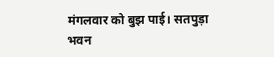मंगलवार को बुझ पाई। सतपुड़ा भवन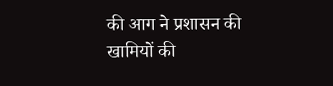की आग ने प्रशासन की खामियों की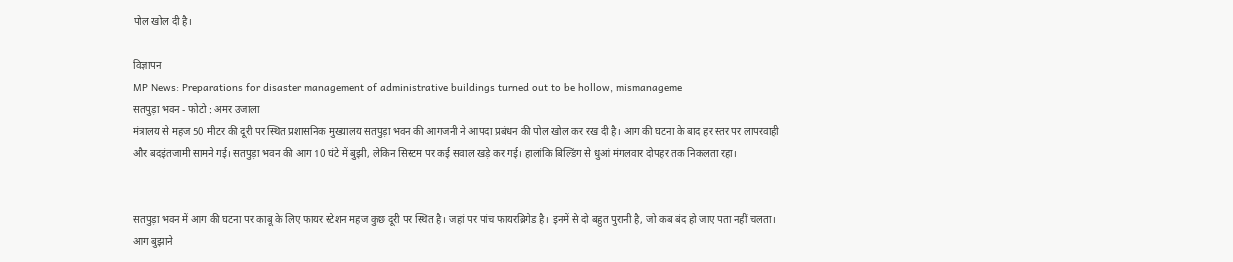पोल खोल दी है।

विज्ञापन
MP News: Preparations for disaster management of administrative buildings turned out to be hollow, mismanageme
सतपुड़ा भवन - फोटो : अमर उजाला
मंत्रालय से महज 50 मीटर की दूरी पर स्थित प्रशासनिक मुख्यालय सतपुड़ा भवन की आगजनी ने आपदा प्रबंधन की पोल खोल कर रख दी है। आग की घटना के बाद हर स्तर पर लापरवाही और बदइंतजामी सामने गई। सतपुड़ा भवन की आग 10 घंटे में बुझी, लेकिन सिस्टम पर कई सवाल खड़े कर गई। हालांकि बिल्डिंग से धुआं मंगलवार दोपहर तक निकलता रहा।


सतपुड़ा भवन में आग की घटना पर काबू के लिए फायर स्टेशन महज कुछ दूरी पर स्थित है। जहां पर पांच फायरब्रिगेड है। इनमें से दो बहुत पुरानी है, जो कब बंद हो जाए पता नहीं चलता। आग बुझाने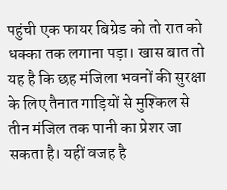पहुंची एक फायर बिग्रेड को तो रात को धक्का तक लगाना पड़ा। खास बात तो यह है कि छह मंजिला भवनों की सुरक्षा के लिए तैनात गाड़ियों से मुश्किल से तीन मंजिल तक पानी का प्रेशर जा सकता है। यहीं वजह है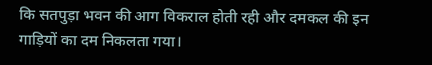कि सतपुड़ा भवन की आग विकराल होती रही और दमकल की इन गाड़ियों का दम निकलता गया।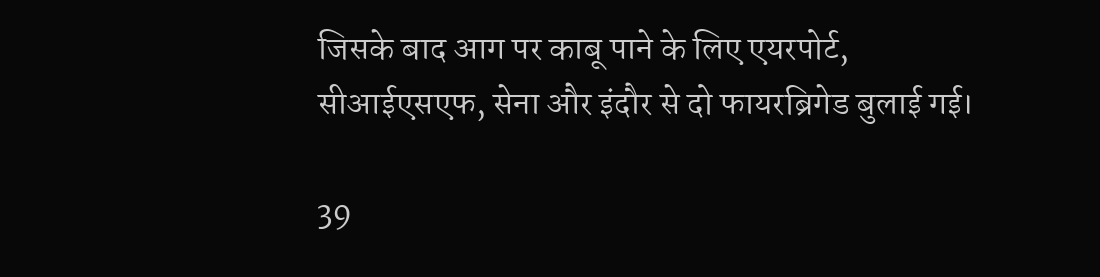जिसके बाद आग पर काबू पाने के लिए एयरपोर्ट, सीआईएसएफ, सेना और इंदौर से दो फायरब्रिगेड बुलाई गई।

39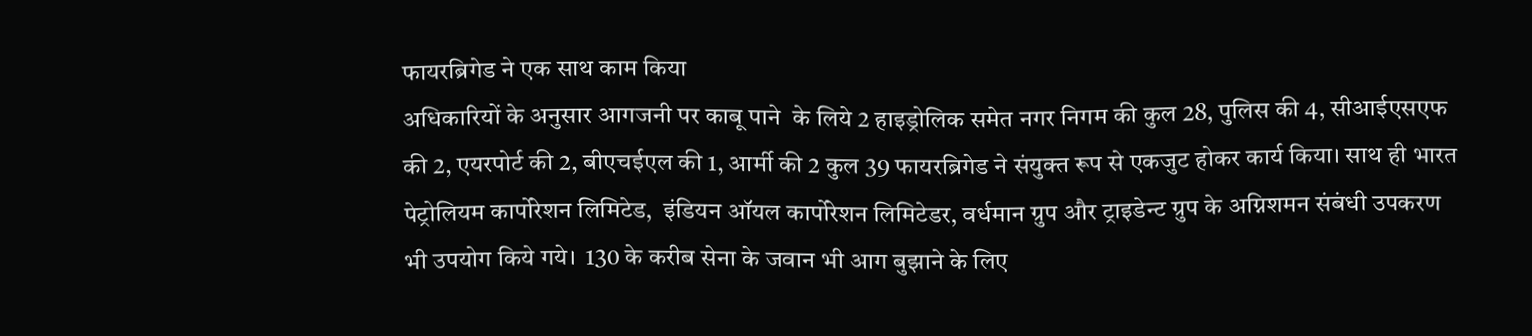फायरब्रिगेड ने एक साथ काम किया
अधिकारियों के अनुसार आगजनी पर काबू पाने  के लिये 2 हाइड्रोलिक समेत नगर निगम की कुल 28, पुलिस की 4, सीआईएसएफ की 2, एयरपोर्ट की 2, बीएचईएल की 1, आर्मी की 2 कुल 39 फायरब्रिगेड ने संयुक्त रूप से एकजुट होकर कार्य किया। साथ ही भारत पेट्रोलियम कार्पोरेशन लिमिटेड,  इंडियन ऑयल कार्पोरेशन लिमिटेडर, वर्धमान ग्रुप और ट्राइडेन्ट ग्रुप के अग्निशमन संबंधी उपकरण भी उपयोग किये गये।  130 के करीब सेना के जवान भी आग बुझाने के लिए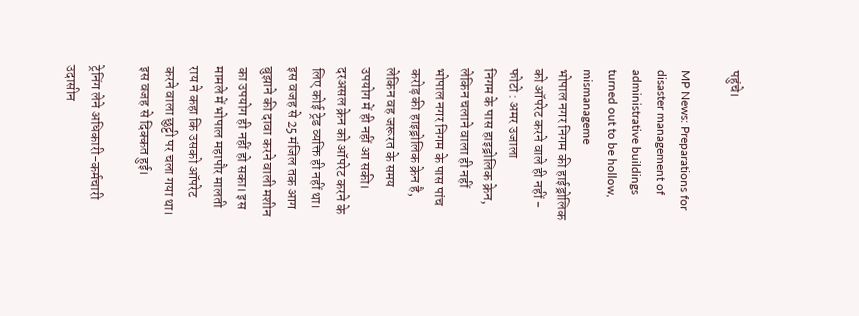पहुंचे।

MP News: Preparations for disaster management of administrative buildings turned out to be hollow, mismanageme
भोपाल नगर निगम की हाईड्रोलिक को ऑपरेट करने वाले ही नहीं - फोटो : अमर उजाला
निगम के पास हाइड्रोलिक क्रेन, लेकिन चलाने वाला ही नहीं
भोपाल नगर निगम के पास पांच करोड़ की हाइड्रोलिक क्रेन है, लेकिन वह जरूरत के समय उपयोग में ही नहीं आ सकी। दरअसल क्रेन को ऑपरेट करने के लिए कोई ट्रेड व्यक्ति ही नहीं था। इस वजह से 25 मंजिल तक आग बुझाने की दावा करने वाली मशीन का उपयोग ही नहीं हो सका। इस मामले में भोपाल महापौर मालती राय ने कहा कि उसको ऑपरेट करने वाला छुट्टी पर चला गया था। इस वजह से दिक्कत हुई।

ट्रेनिंग लेने अधिकारी-कर्मचारी उदासीन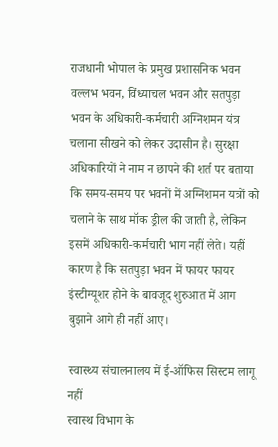राजधानी भोपाल के प्रमुख प्रशासनिक भवन वल्लभ भवन, विंध्याचल भवन और सतपुड़ा भवन के अधिकारी-कर्मचारी अग्निशमन यंत्र चलाना सीखने को लेकर उदासीन है। सुरक्षा अधिकारियों ने नाम न छापने की शर्त पर बताया कि समय-समय पर भवनों में अग्निशमन यत्रों को चलाने के साथ मॉक ड्रील की जाती है, लेकिन इसमें अधिकारी-कर्मचारी भाग नहीं लेते। यहीं कारण है कि सतपुड़ा भवन में फायर फायर इंस्टीग्यूशर होने के बावजूद शुरुआत में आग बुझाने आगे ही नहीं आए।

स्वास्थ्य संचालनालय में ई-ऑफिस सिस्टम लागू नहीं
स्वास्थ विभाग के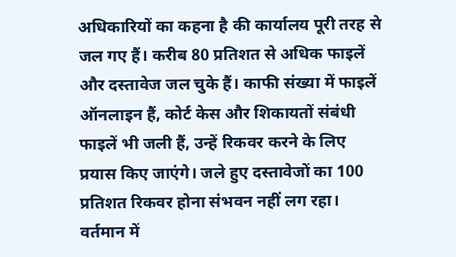अधिकारियों का कहना है की कार्यालय पूरी तरह से जल गए हैं। करीब 80 प्रतिशत से अधिक फाइलें और दस्तावेज जल चुके हैं। काफी संख्या में फाइलें ऑनलाइन हैं, कोर्ट केस और शिकायतों संबंधी फाइलें भी जली हैं, उन्हें रिकवर करने के लिए प्रयास किए जाएंगे। जले हुए दस्तावेजों का 100 प्रतिशत रिकवर होना संभवन नहीं लग रहा। वर्तमान में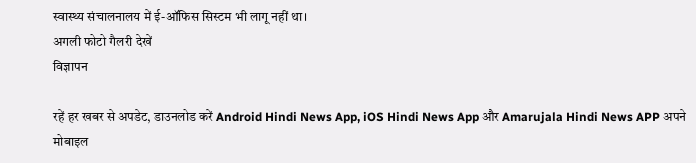स्वास्थ्य संचालनालय में ई-ऑफिस सिस्टम भी लागू नहीं था।
अगली फोटो गैलरी देखें
विज्ञापन

रहें हर खबर से अपडेट, डाउनलोड करें Android Hindi News App, iOS Hindi News App और Amarujala Hindi News APP अपने मोबाइल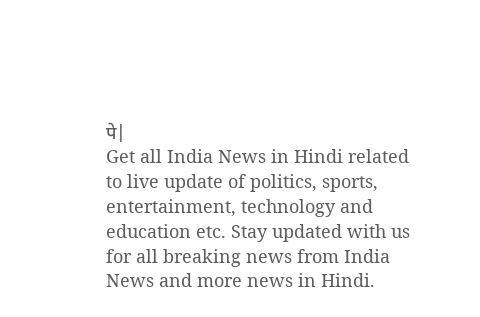पे|
Get all India News in Hindi related to live update of politics, sports, entertainment, technology and education etc. Stay updated with us for all breaking news from India News and more news in Hindi.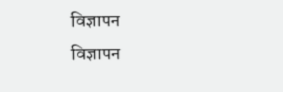विज्ञापन
विज्ञापन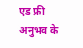एड फ्री अनुभव के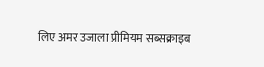लिए अमर उजाला प्रीमियम सब्सक्राइब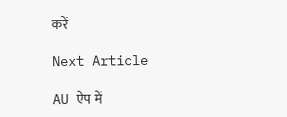करें

Next Article

AU ऐप में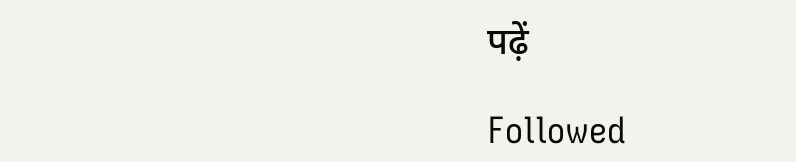पढ़ें

Followed